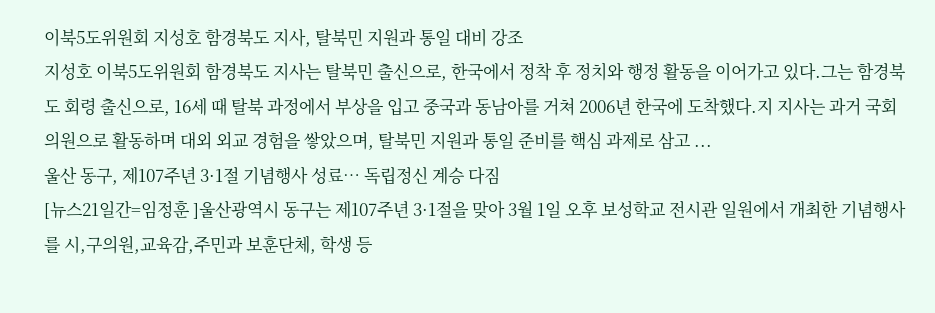이북5도위원회 지성호 함경북도 지사, 탈북민 지원과 통일 대비 강조
지성호 이북5도위원회 함경북도 지사는 탈북민 출신으로, 한국에서 정착 후 정치와 행정 활동을 이어가고 있다.그는 함경북도 회령 출신으로, 16세 때 탈북 과정에서 부상을 입고 중국과 동남아를 거쳐 2006년 한국에 도착했다.지 지사는 과거 국회 의원으로 활동하며 대외 외교 경험을 쌓았으며, 탈북민 지원과 통일 준비를 핵심 과제로 삼고 ...
울산 동구, 제107주년 3·1절 기념행사 성료… 독립정신 계승 다짐
[뉴스21일간=임정훈 ]울산광역시 동구는 제107주년 3·1절을 맞아 3월 1일 오후 보성학교 전시관 일원에서 개최한 기념행사를 시,구의원,교육감,주민과 보훈단체, 학생 등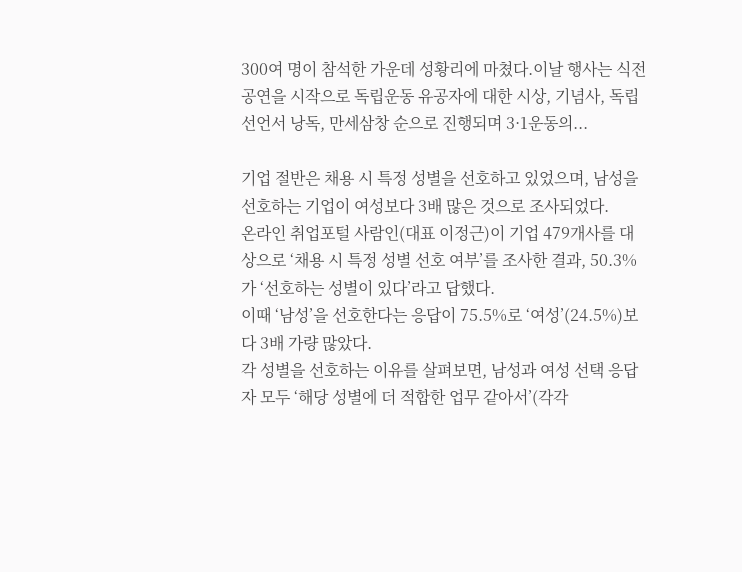300여 명이 참석한 가운데 성황리에 마쳤다.이날 행사는 식전공연을 시작으로 독립운동 유공자에 대한 시상, 기념사, 독립선언서 낭독, 만세삼창 순으로 진행되며 3·1운동의...

기업 절반은 채용 시 특정 성별을 선호하고 있었으며, 남성을 선호하는 기업이 여성보다 3배 많은 것으로 조사되었다.
온라인 취업포털 사람인(대표 이정근)이 기업 479개사를 대상으로 ‘채용 시 특정 성별 선호 여부’를 조사한 결과, 50.3%가 ‘선호하는 성별이 있다’라고 답했다.
이때 ‘남성’을 선호한다는 응답이 75.5%로 ‘여성’(24.5%)보다 3배 가량 많았다.
각 성별을 선호하는 이유를 살펴보면, 남성과 여성 선택 응답자 모두 ‘해당 성별에 더 적합한 업무 같아서’(각각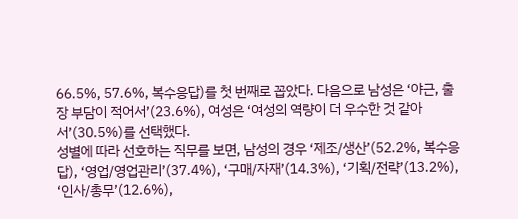66.5%, 57.6%, 복수응답)를 첫 번째로 꼽았다. 다음으로 남성은 ‘야근, 출장 부담이 적어서’(23.6%), 여성은 ‘여성의 역량이 더 우수한 것 같아서’(30.5%)를 선택했다.
성별에 따라 선호하는 직무를 보면, 남성의 경우 ‘제조/생산’(52.2%, 복수응답), ‘영업/영업관리’(37.4%), ‘구매/자재’(14.3%), ‘기획/전략’(13.2%), ‘인사/총무’(12.6%),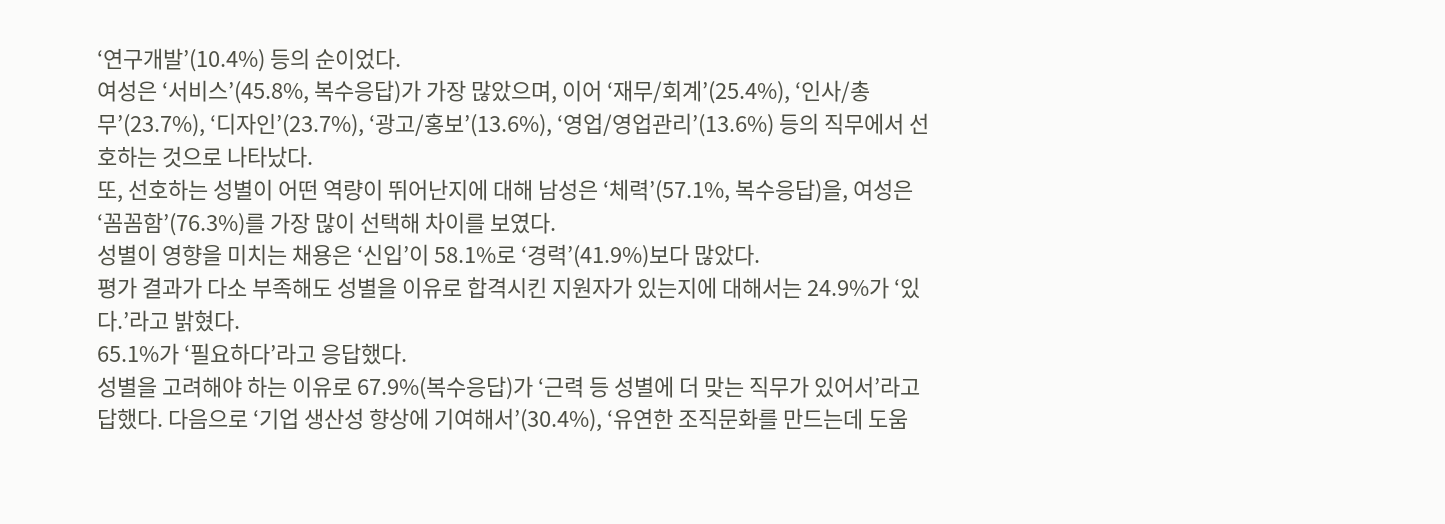‘연구개발’(10.4%) 등의 순이었다.
여성은 ‘서비스’(45.8%, 복수응답)가 가장 많았으며, 이어 ‘재무/회계’(25.4%), ‘인사/총무’(23.7%), ‘디자인’(23.7%), ‘광고/홍보’(13.6%), ‘영업/영업관리’(13.6%) 등의 직무에서 선호하는 것으로 나타났다.
또, 선호하는 성별이 어떤 역량이 뛰어난지에 대해 남성은 ‘체력’(57.1%, 복수응답)을, 여성은 ‘꼼꼼함’(76.3%)를 가장 많이 선택해 차이를 보였다.
성별이 영향을 미치는 채용은 ‘신입’이 58.1%로 ‘경력’(41.9%)보다 많았다.
평가 결과가 다소 부족해도 성별을 이유로 합격시킨 지원자가 있는지에 대해서는 24.9%가 ‘있다.’라고 밝혔다.
65.1%가 ‘필요하다’라고 응답했다.
성별을 고려해야 하는 이유로 67.9%(복수응답)가 ‘근력 등 성별에 더 맞는 직무가 있어서’라고 답했다. 다음으로 ‘기업 생산성 향상에 기여해서’(30.4%), ‘유연한 조직문화를 만드는데 도움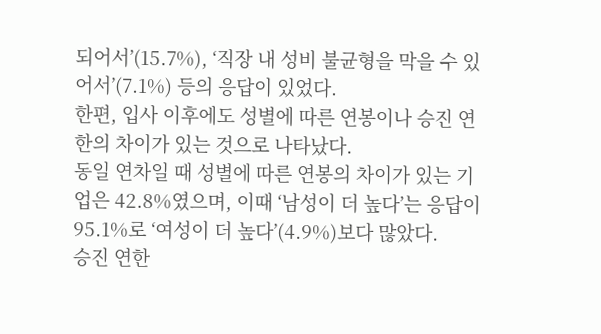되어서’(15.7%), ‘직장 내 성비 불균형을 막을 수 있어서’(7.1%) 등의 응답이 있었다.
한편, 입사 이후에도 성별에 따른 연봉이나 승진 연한의 차이가 있는 것으로 나타났다.
동일 연차일 때 성별에 따른 연봉의 차이가 있는 기업은 42.8%였으며, 이때 ‘남성이 더 높다’는 응답이 95.1%로 ‘여성이 더 높다’(4.9%)보다 많았다.
승진 연한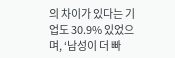의 차이가 있다는 기업도 30.9% 있었으며, ‘남성이 더 빠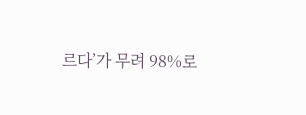르다’가 무려 98%로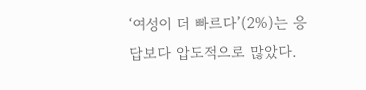‘여성이 더 빠르다’(2%)는 응답보다 압도적으로 많았다.